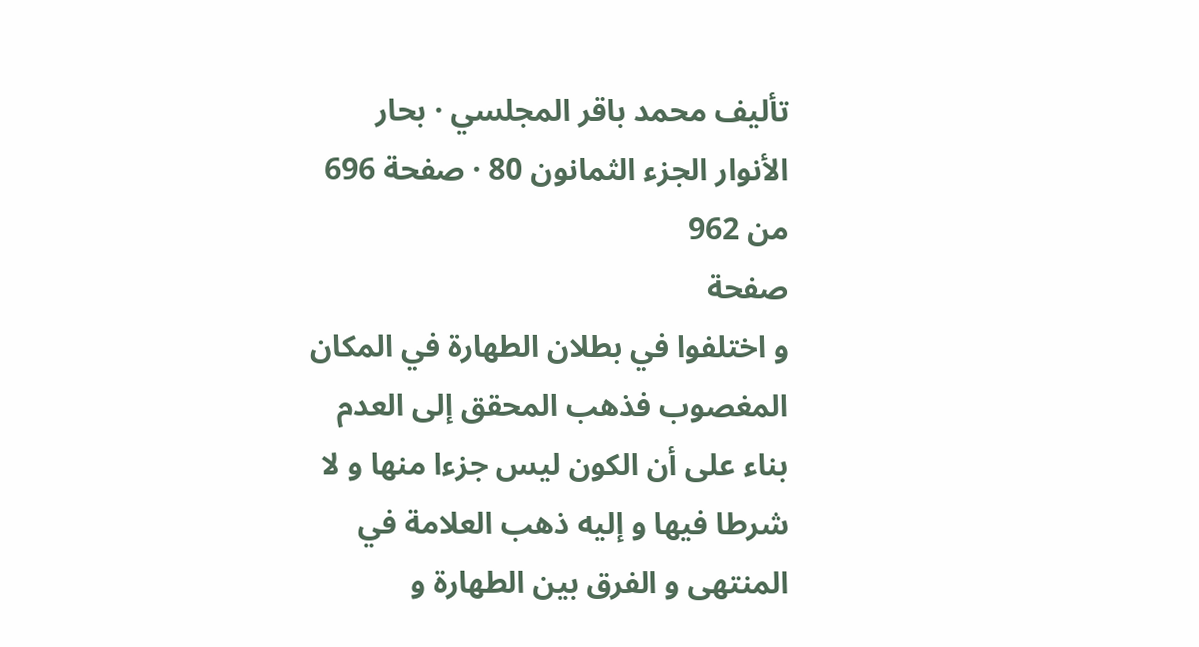تأليف محمد باقر المجلسي · بحار الأنوار الجزء الثمانون 80 · صفحة 696 من 962
صفحة
و اختلفوا في بطلان الطهارة في المكان المغصوب فذهب المحقق إلى العدم بناء على أن الكون ليس جزءا منها و لا شرطا فيها و إليه ذهب العلامة في المنتهى و الفرق بين الطهارة و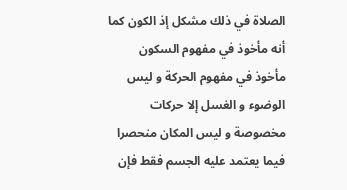الصلاة في ذلك مشكل إذ الكون كما أنه مأخوذ في مفهوم السكون مأخوذ في مفهوم الحركة و ليس الوضوء و الغسل إلا حركات مخصوصة و ليس المكان منحصرا فيما يعتمد عليه الجسم فقط فإن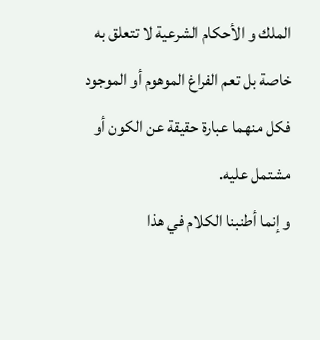الملك و الأحكام الشرعية لا تتعلق به خاصة بل تعم الفراغ الموهوم أو الموجود فكل منهما عبارة حقيقة عن الكون أو مشتمل عليه.
و إنما أطنبنا الكلام في هذا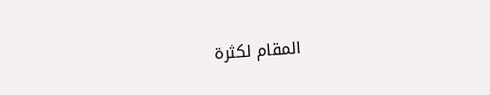المقام لكثرة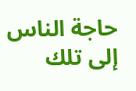حاجة الناس إلى تلك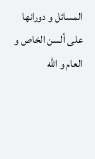المسائل و دورانها على ألسن الخاص و العام و الله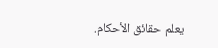يعلم حقائق الأحكام.